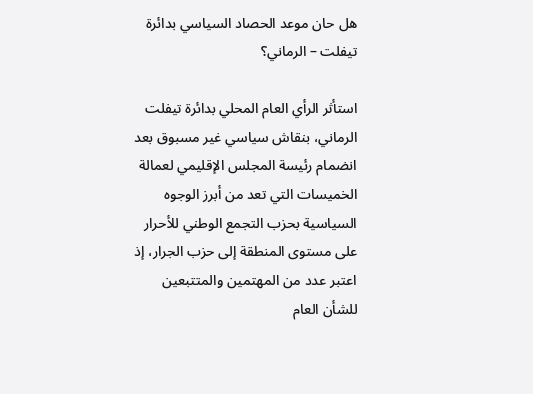هل حان موعد الحصاد السياسي بدائرة تيفلت – الرماني؟

استأثر الرأي العام المحلي بدائرة تيفلت الرماني، بنقاش سياسي غير مسبوق بعد انضمام رئيسة المجلس الإقليمي لعمالة الخميسات التي تعد من أبرز الوجوه السياسية بحزب التجمع الوطني للأحرار على مستوى المنطقة إلى حزب الجرار، إذ اعتبر عدد من المهتمين والمتتبعين للشأن العام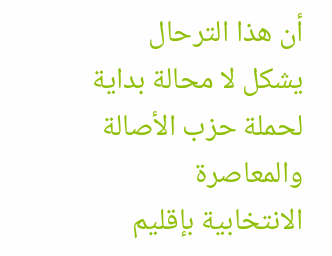أن هذا الترحال يشكل لا محالة بداية لحملة حزب الأصالة والمعاصرة الانتخابية بإقليم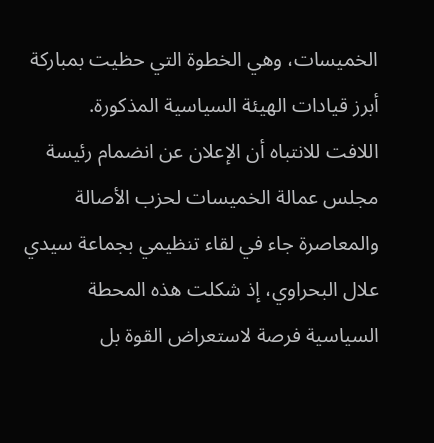الخميسات، وهي الخطوة التي حظيت بمباركة أبرز قيادات الهيئة السياسية المذكورة.
اللافت للانتباه أن الإعلان عن انضمام رئيسة مجلس عمالة الخميسات لحزب الأصالة والمعاصرة جاء في لقاء تنظيمي بجماعة سيدي علال البحراوي، إذ شكلت هذه المحطة السياسية فرصة لاستعراض القوة بل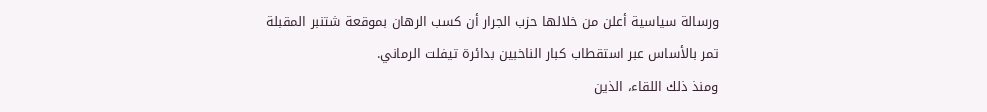ورسالة سياسية أعلن من خلالها حزب الجرار أن كسب الرهان بموقعة شتنبر المقبلة تمر بالأساس عبر استقطاب كبار الناخبين بدائرة تيفلت الرماني.
ومنذ ذلك اللقاء، الذين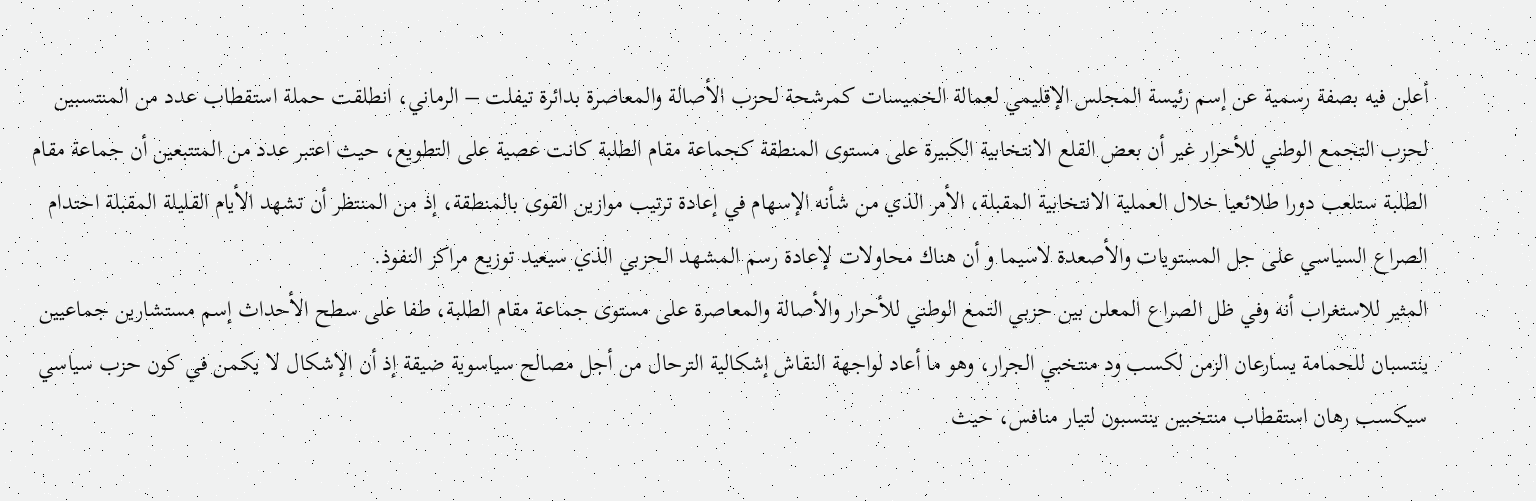أعلن فيه بصفة رسمية عن إسم رئيسة المجلس الإقليمي لعمالة الخميسات كمرشحة لحزب الأصالة والمعاصرة بدائرة تيفلت – الرماني، انطلقت حملة استقطاب عدد من المنتسبين لحزب التجمع الوطني للأحرار غير أن بعض القلع الانتخابية الكبيرة على مستوى المنطقة كجماعة مقام الطلبة كانت عصية على التطويع، حيث اعتبر عدد من المتتبعين أن جماعة مقام الطلبة ستلعب دورا طلائعيا خلال العملية الانتخابية المقبلة، الأمر الذي من شأنه الإسهام في إعادة ترتيب موازين القوى بالمنطقة، إذ من المنتظر أن تشهد الأيام القليلة المقبلة احتدام الصراع السياسي على جل المستويات والأصعدة لاسيما و أن هناك محاولات لإعادة رسم المشهد الحزبي الذي سيعيد توزيع مراكز النفوذ.
المثير للاستغراب أنه وفي ظل الصراع المعلن بين حزبي التمع الوطني للأحرار والأصالة والمعاصرة على مستوى جماعة مقام الطلبة، طفا على سطح الأحداث إسم مستشارين جماعيين ينتسبان للحمامة يسارعان الزمن لكسب ود منتخبي الجرار، وهو ما أعاد لواجهة النقاش إشكالية الترحال من أجل مصالح سياسوية ضيقة إذ أن الإشكال لا يكمن في كون حزب سياسي سيكسب رهان استقطاب منتخبين ينتسبون لتيار منافس، حيث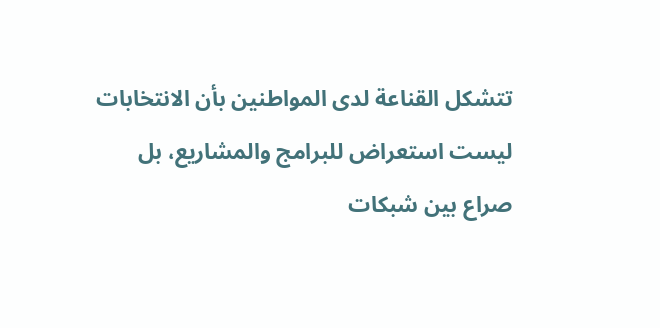تتشكل القناعة لدى المواطنين بأن الانتخابات ليست استعراض للبرامج والمشاريع، بل صراع بين شبكات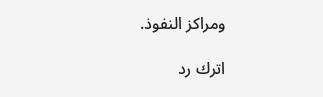ومراكز النفوذ.

اترك رد